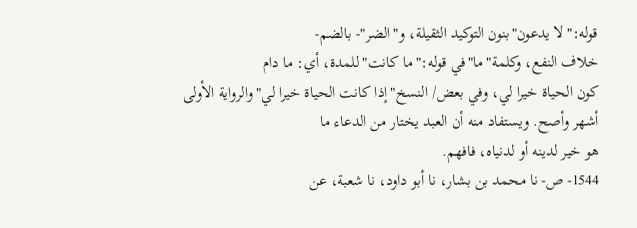قوله:"لا يدعون"بنون التوكيد الثقيلة، و"الضر"- بالضم-
خلاف النفع، وكلمة"ما"في قوله:"ما كانت"للمدة، أي: ما دام
كون الحياة خيرا لي، وفي بعض/ النسخ"إذا كانت الحياة خيرا لي"والرواية الأولى أشهر وأصح. ويستفاد منه أن العبد يختار من الدعاء ما
هو خير لدينه أو لدنياه، فافهم.
1544- ص- نا محمد بن بشار، نا أبو داود، نا شعبة، عن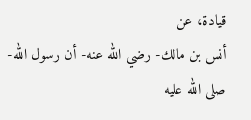قيادة، عن
أنس بن مالك- رضي الله عنه- أن رسول الله- صلى الله عليه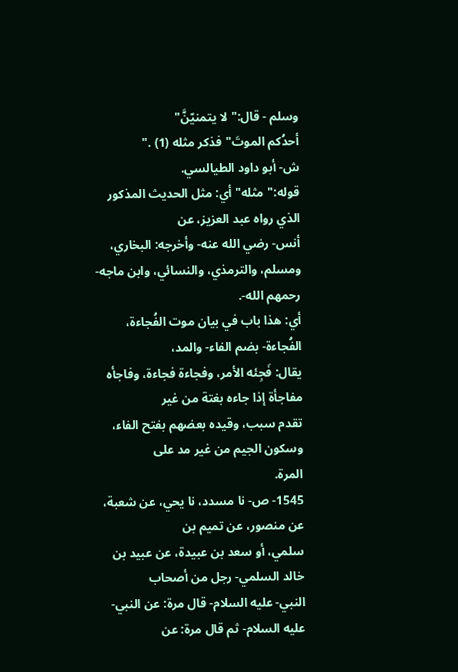وسلم - قال:"لا يتمنيّنَّ"
أحدُكم الموتَ"فذكر مثله (1) ."
ش- أبو داود الطيالسي.
قوله:"مثله"أي: مثل الحديث المذكور الذي رواه عبد العزيز، عن
أنس- رضي الله عنه- وأخرجه: البخاري، ومسلم، والترمذي، والنسائي، وابن ماجه- رحمهم الله-.
أي: هذا باب في بيان موت الفُجاءة، الفُجاءة- بضم الفاء- والمد،
يقال: فَجِئه الأمر، وفجاءة فجاءة، وفاجأه مفاجأة إذا جاءه بغتة من غير
تقدم سبب، وقيده بعضهم بفتح الفاء، وسكون الجيم من غير مد على
المرة.
1545- ص- نا مسدد، نا يحي، عن شعبة، عن منصور، عن تميم بن
سلمي، أو سعد بن عبيدة، عن عبيد بن خالد السلمي- رجل من أصحاب
النبي- عليه السلام- قال مرة: عن النبي- عليه السلام- ثم قال مرة: عن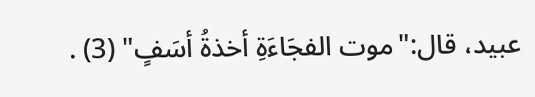عبيد، قال:"موت الفجَاءَةِ أخذةُ أسَفٍ" (3) .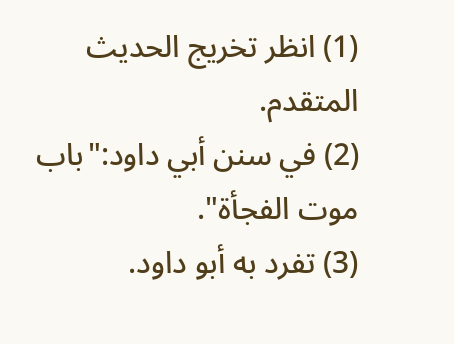(1) انظر تخريج الحديث المتقدم.
(2) في سنن أبي داود:"باب موت الفجأة".
(3) تفرد به أبو داود.